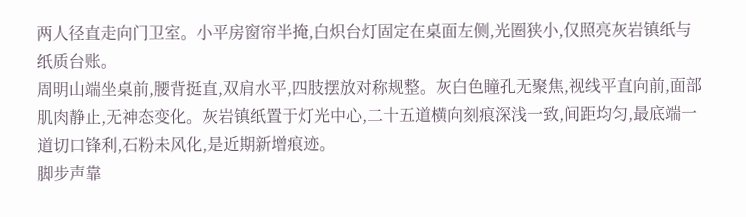两人径直走向门卫室。小平房窗帘半掩,白炽台灯固定在桌面左侧,光圈狭小,仅照亮灰岩镇纸与纸质台账。
周明山端坐桌前,腰背挺直,双肩水平,四肢摆放对称规整。灰白色瞳孔无聚焦,视线平直向前,面部肌肉静止,无神态变化。灰岩镇纸置于灯光中心,二十五道横向刻痕深浅一致,间距均匀,最底端一道切口锋利,石粉未风化,是近期新增痕迹。
脚步声靠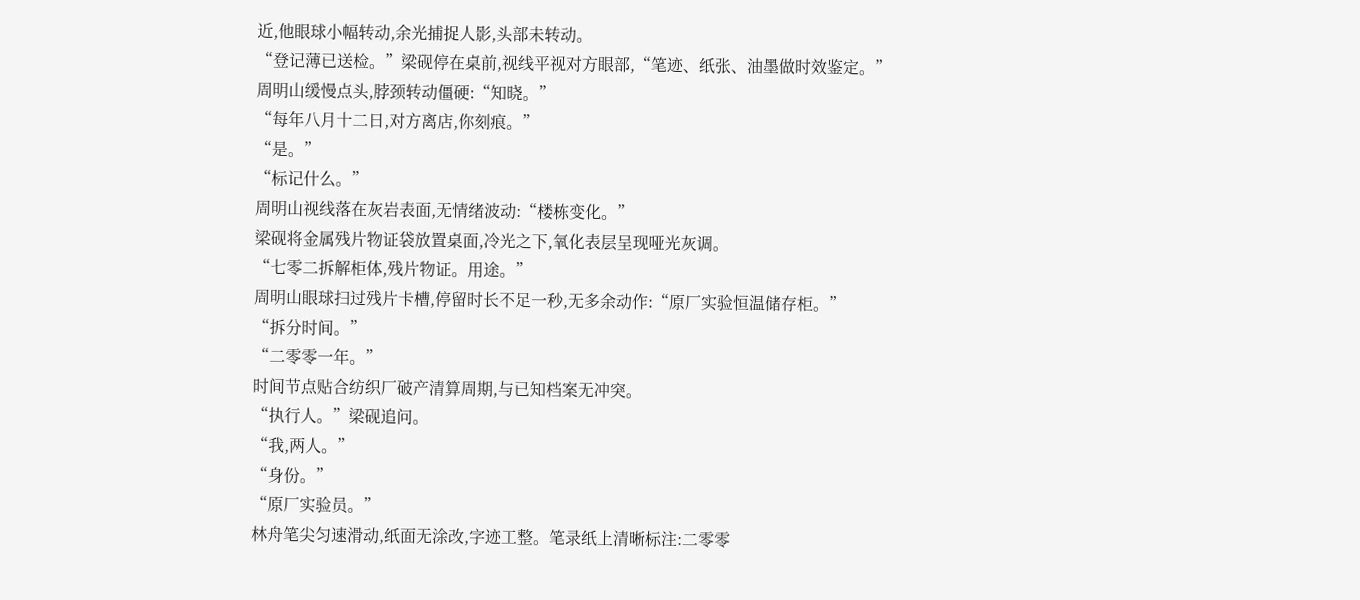近,他眼球小幅转动,余光捕捉人影,头部未转动。
“登记薄已送检。”梁砚停在桌前,视线平视对方眼部,“笔迹、纸张、油墨做时效鉴定。”
周明山缓慢点头,脖颈转动僵硬:“知晓。”
“每年八月十二日,对方离店,你刻痕。”
“是。”
“标记什么。”
周明山视线落在灰岩表面,无情绪波动:“楼栋变化。”
梁砚将金属残片物证袋放置桌面,冷光之下,氧化表层呈现哑光灰调。
“七零二拆解柜体,残片物证。用途。”
周明山眼球扫过残片卡槽,停留时长不足一秒,无多余动作:“原厂实验恒温储存柜。”
“拆分时间。”
“二零零一年。”
时间节点贴合纺织厂破产清算周期,与已知档案无冲突。
“执行人。”梁砚追问。
“我,两人。”
“身份。”
“原厂实验员。”
林舟笔尖匀速滑动,纸面无涂改,字迹工整。笔录纸上清晰标注:二零零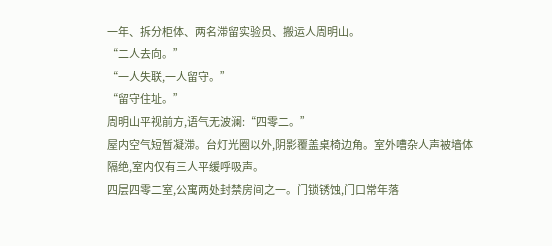一年、拆分柜体、两名滞留实验员、搬运人周明山。
“二人去向。”
“一人失联,一人留守。”
“留守住址。”
周明山平视前方,语气无波澜:“四零二。”
屋内空气短暂凝滞。台灯光圈以外,阴影覆盖桌椅边角。室外嘈杂人声被墙体隔绝,室内仅有三人平缓呼吸声。
四层四零二室,公寓两处封禁房间之一。门锁锈蚀,门口常年落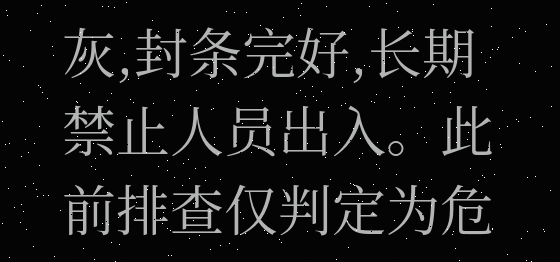灰,封条完好,长期禁止人员出入。此前排查仅判定为危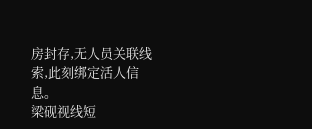房封存,无人员关联线索,此刻绑定活人信息。
梁砚视线短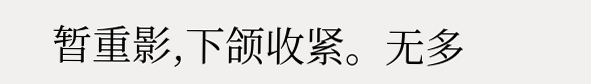暂重影,下颌收紧。无多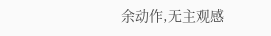余动作,无主观感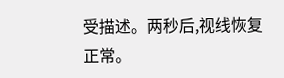受描述。两秒后,视线恢复正常。